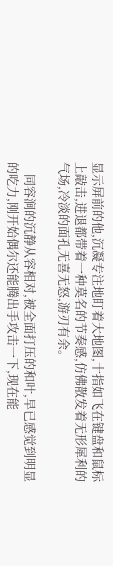显示屏前的他,沉凝专注地盯着大地图,十指如飞在键盘和鼠标上敲击,进退都带着一种莫名的节奏感,仿佛散发着无形犀利的气场,冷淡的面孔无喜无怒,游刃有余。

    同容涧的沉静从容相对,被全面打压的和叶,早已感觉到明显的吃力,刚开始偶尔还能腾出手攻击一下,现在能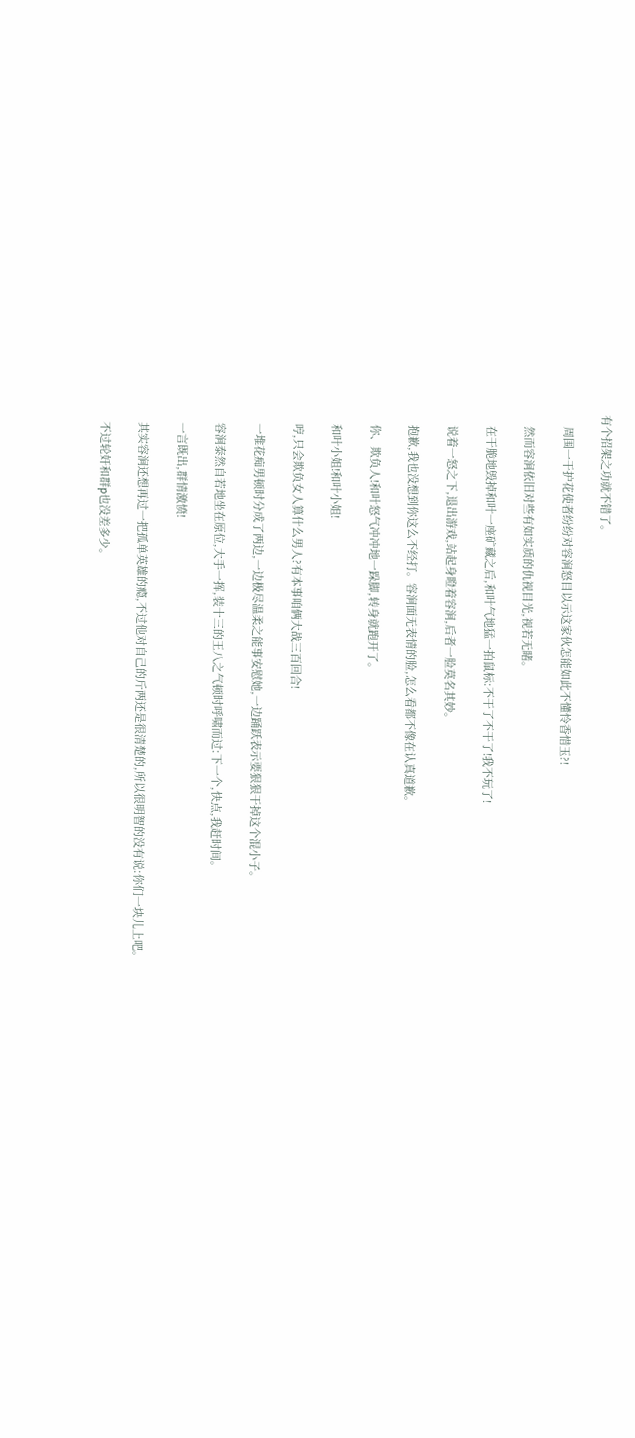有个招架之功就不错了。

    周围一干护花使者纷纷对容涧怒目以示这家伙怎能如此不懂怜香惜玉?!

    然而容涧依旧对些有如实质的仇视目光,视若无睹。

    在干脆地毁掉和叶一座矿藏之后,和叶气地猛一拍鼠标:不干了不干了!我不玩了!

    说着一怒之下,退出游戏,站起身瞪着容涧,后者一脸莫名其妙。

    抱歉,我也没想到你这么不经打。容涧面无表情的脸,怎么看都不像在认真道歉。

    你、欺负人!和叶怒气冲冲地一跺脚,转身就跑开了。

    和叶小姐!和叶小姐!

    哼,只会欺负女人算什么男人?有本事咱俩大战三百回合!

    一堆花痴男顿时分成了两边,一边极尽温柔之能事安慰她,一边踊跃表示要狠狠干掉这个混小子。

    容涧泰然自若地坐在原位,大手一挥,装十三的王八之气顿时呼啸而过:下一个,快点,我赶时间。

    一言既出,群情激愤!

    其实容涧还想再过一把孤单英雄的瘾,不过他对自己的斤两还是很清楚的,所以很明智的没有说:你们一块儿上吧。

    不过轮奸和群p也没差多少。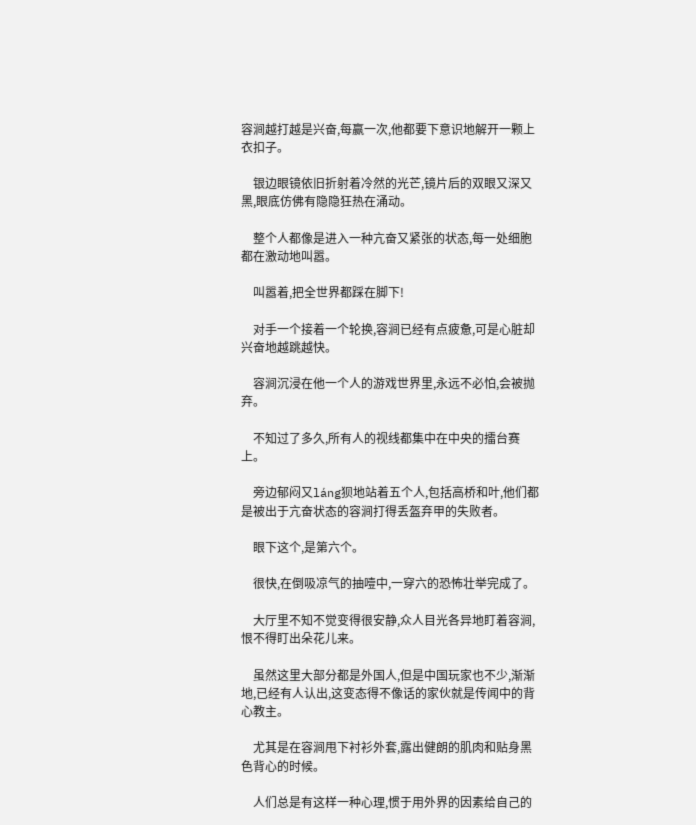容涧越打越是兴奋,每赢一次,他都要下意识地解开一颗上衣扣子。

    银边眼镜依旧折射着冷然的光芒,镜片后的双眼又深又黑,眼底仿佛有隐隐狂热在涌动。

    整个人都像是进入一种亢奋又紧张的状态,每一处细胞都在激动地叫嚣。

    叫嚣着,把全世界都踩在脚下!

    对手一个接着一个轮换,容涧已经有点疲惫,可是心脏却兴奋地越跳越快。

    容涧沉浸在他一个人的游戏世界里,永远不必怕,会被抛弃。

    不知过了多久,所有人的视线都集中在中央的擂台赛上。

    旁边郁闷又láng狈地站着五个人,包括高桥和叶,他们都是被出于亢奋状态的容涧打得丢盔弃甲的失败者。

    眼下这个,是第六个。

    很快,在倒吸凉气的抽噎中,一穿六的恐怖壮举完成了。

    大厅里不知不觉变得很安静,众人目光各异地盯着容涧,恨不得盯出朵花儿来。

    虽然这里大部分都是外国人,但是中国玩家也不少,渐渐地,已经有人认出,这变态得不像话的家伙就是传闻中的背心教主。

    尤其是在容涧甩下衬衫外套,露出健朗的肌肉和贴身黑色背心的时候。

    人们总是有这样一种心理,惯于用外界的因素给自己的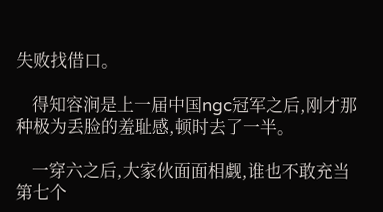失败找借口。

    得知容涧是上一届中国ngc冠军之后,刚才那种极为丢脸的羞耻感,顿时去了一半。

    一穿六之后,大家伙面面相觑,谁也不敢充当第七个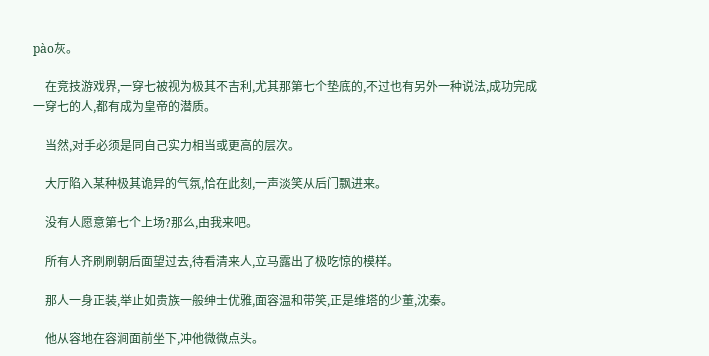pào灰。

    在竞技游戏界,一穿七被视为极其不吉利,尤其那第七个垫底的,不过也有另外一种说法,成功完成一穿七的人,都有成为皇帝的潜质。

    当然,对手必须是同自己实力相当或更高的层次。

    大厅陷入某种极其诡异的气氛,恰在此刻,一声淡笑从后门飘进来。

    没有人愿意第七个上场?那么,由我来吧。

    所有人齐刷刷朝后面望过去,待看清来人,立马露出了极吃惊的模样。

    那人一身正装,举止如贵族一般绅士优雅,面容温和带笑,正是维塔的少董,沈秦。

    他从容地在容涧面前坐下,冲他微微点头。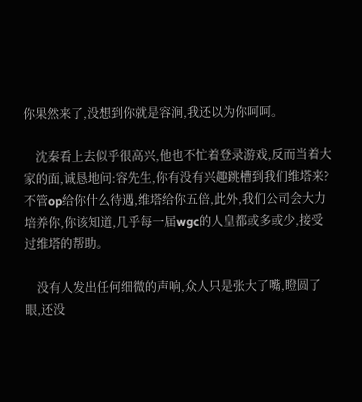你果然来了,没想到你就是容涧,我还以为你呵呵。

    沈秦看上去似乎很高兴,他也不忙着登录游戏,反而当着大家的面,诚恳地问:容先生,你有没有兴趣跳槽到我们维塔来?不管op给你什么待遇,维塔给你五倍,此外,我们公司会大力培养你,你该知道,几乎每一届wgc的人皇都或多或少,接受过维塔的帮助。

    没有人发出任何细微的声响,众人只是张大了嘴,瞪圆了眼,还没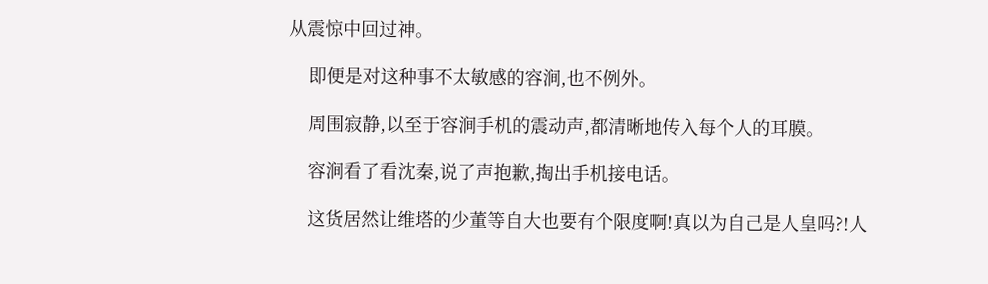从震惊中回过神。

    即便是对这种事不太敏感的容涧,也不例外。

    周围寂静,以至于容涧手机的震动声,都清晰地传入每个人的耳膜。

    容涧看了看沈秦,说了声抱歉,掏出手机接电话。

    这货居然让维塔的少董等自大也要有个限度啊!真以为自己是人皇吗?!人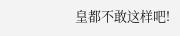皇都不敢这样吧!